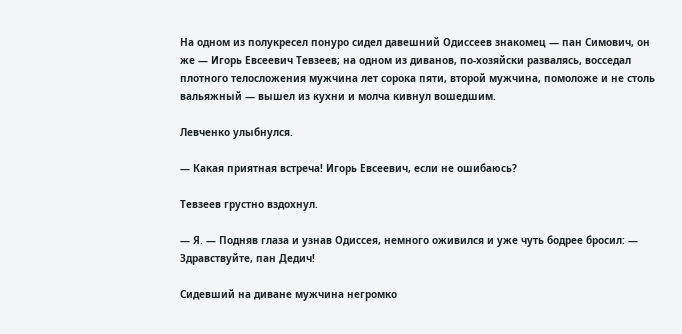На одном из полукресел понуро сидел давешний Одиссеев знакомец — пан Симович, он же — Игорь Евсеевич Тевзеев; на одном из диванов, по-хозяйски развалясь, восседал плотного телосложения мужчина лет сорока пяти, второй мужчина, помоложе и не столь вальяжный — вышел из кухни и молча кивнул вошедшим.

Левченко улыбнулся.

— Какая приятная встреча! Игорь Евсеевич, если не ошибаюсь?

Тевзеев грустно вздохнул.

— Я. — Подняв глаза и узнав Одиссея, немного оживился и уже чуть бодрее бросил: — Здравствуйте, пан Дедич!

Сидевший на диване мужчина негромко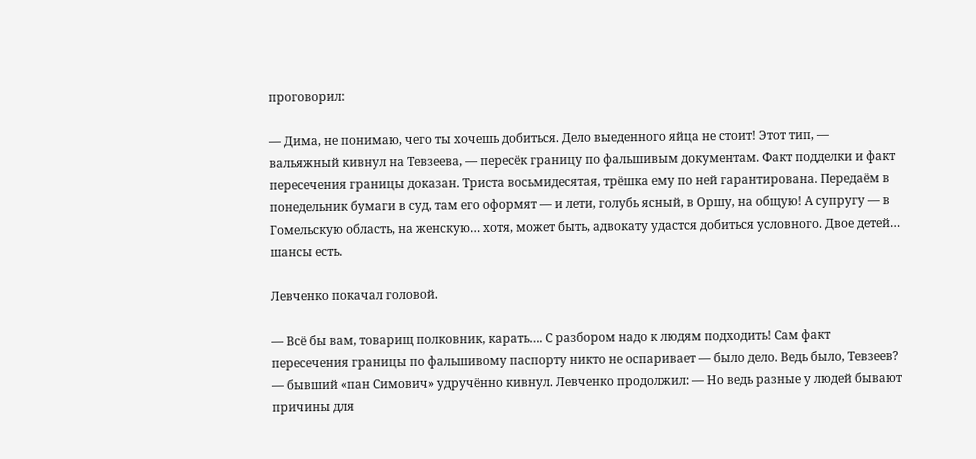проговорил:

— Дима, не понимаю, чего ты хочешь добиться. Дело выеденного яйца не стоит! Этот тип, — вальяжный кивнул на Тевзеева, — пересёк границу по фальшивым документам. Факт подделки и факт пересечения границы доказан. Триста восьмидесятая, трёшка ему по ней гарантирована. Передаём в понедельник бумаги в суд, там его оформят — и лети, голубь ясный, в Оршу, на общую! А супругу — в Гомельскую область, на женскую… хотя, может быть, адвокату удастся добиться условного. Двое детей… шансы есть.

Левченко покачал головой.

— Всё бы вам, товарищ полковник, карать…. С разбором надо к людям подходить! Сам факт пересечения границы по фальшивому паспорту никто не оспаривает — было дело. Ведь было, Тевзеев? — бывший «пан Симович» удручённо кивнул. Левченко продолжил: — Но ведь разные у людей бывают причины для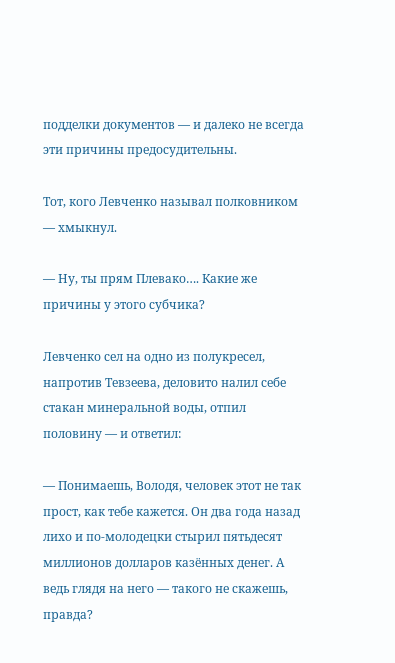подделки документов — и далеко не всегда эти причины предосудительны.

Тот, кого Левченко называл полковником — хмыкнул.

— Ну, ты прям Плевако…. Какие же причины у этого субчика?

Левченко сел на одно из полукресел, напротив Тевзеева, деловито налил себе стакан минеральной воды, отпил половину — и ответил:

— Понимаешь, Володя, человек этот не так прост, как тебе кажется. Он два года назад лихо и по-молодецки стырил пятьдесят миллионов долларов казённых денег. А ведь глядя на него — такого не скажешь, правда?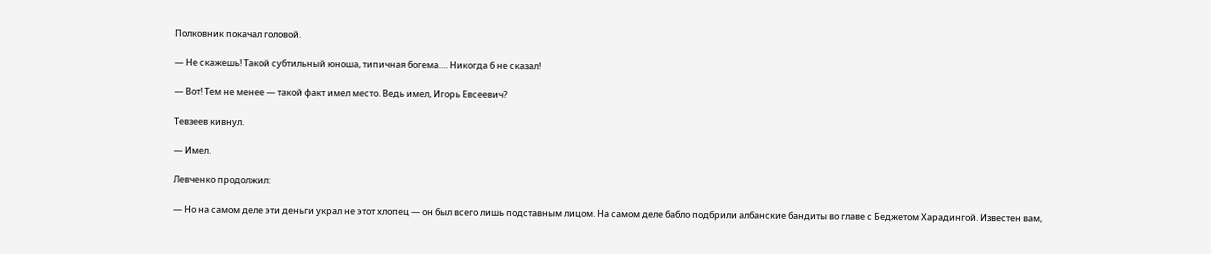Полковник покачал головой.

— Не скажешь! Такой субтильный юноша, типичная богема…. Никогда б не сказал!

— Вот! Тем не менее — такой факт имел место. Ведь имел, Игорь Евсеевич?

Тевзеев кивнул.

— Имел.

Левченко продолжил:

— Но на самом деле эти деньги украл не этот хлопец — он был всего лишь подставным лицом. На самом деле бабло подбрили албанские бандиты во главе с Беджетом Харадингой. Известен вам,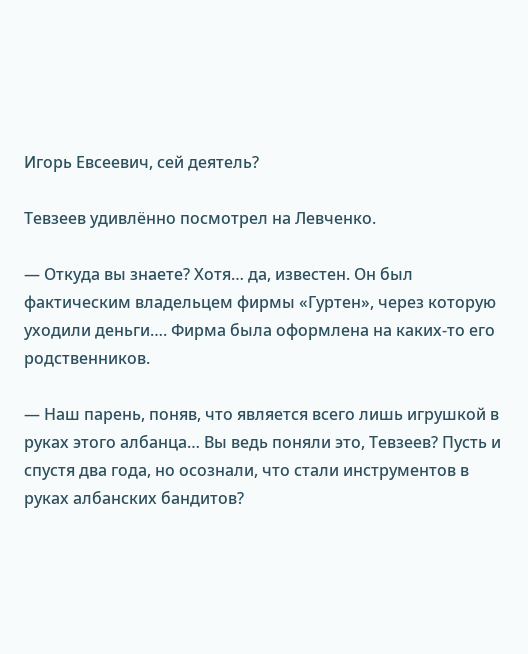Игорь Евсеевич, сей деятель?

Тевзеев удивлённо посмотрел на Левченко.

— Откуда вы знаете? Хотя… да, известен. Он был фактическим владельцем фирмы «Гуртен», через которую уходили деньги…. Фирма была оформлена на каких-то его родственников.

— Наш парень, поняв, что является всего лишь игрушкой в руках этого албанца… Вы ведь поняли это, Тевзеев? Пусть и спустя два года, но осознали, что стали инструментов в руках албанских бандитов?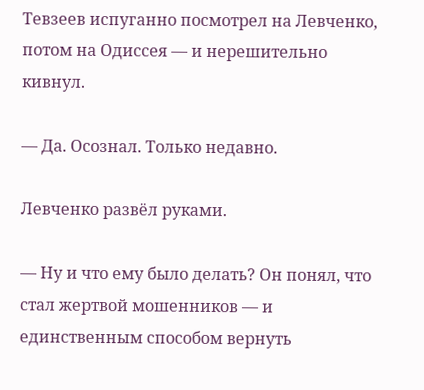Тевзеев испуганно посмотрел на Левченко, потом на Одиссея — и нерешительно кивнул.

— Да. Осознал. Только недавно.

Левченко развёл руками.

— Ну и что ему было делать? Он понял, что стал жертвой мошенников — и единственным способом вернуть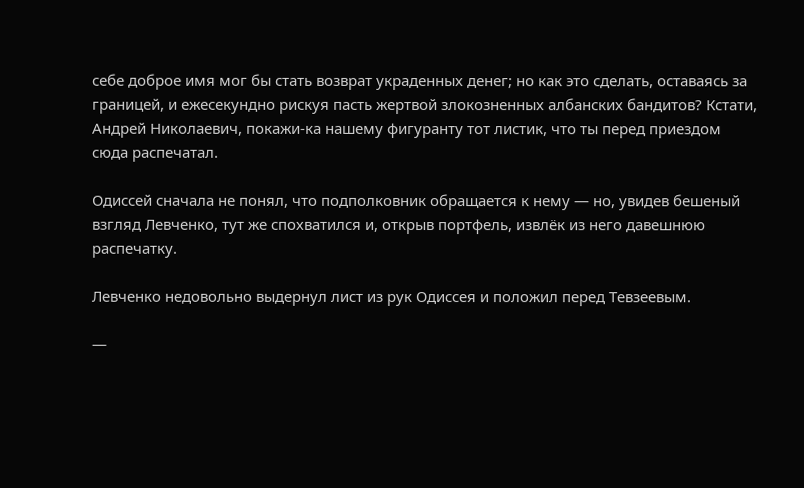себе доброе имя мог бы стать возврат украденных денег; но как это сделать, оставаясь за границей, и ежесекундно рискуя пасть жертвой злокозненных албанских бандитов? Кстати, Андрей Николаевич, покажи-ка нашему фигуранту тот листик, что ты перед приездом сюда распечатал.

Одиссей сначала не понял, что подполковник обращается к нему — но, увидев бешеный взгляд Левченко, тут же спохватился и, открыв портфель, извлёк из него давешнюю распечатку.

Левченко недовольно выдернул лист из рук Одиссея и положил перед Тевзеевым.

—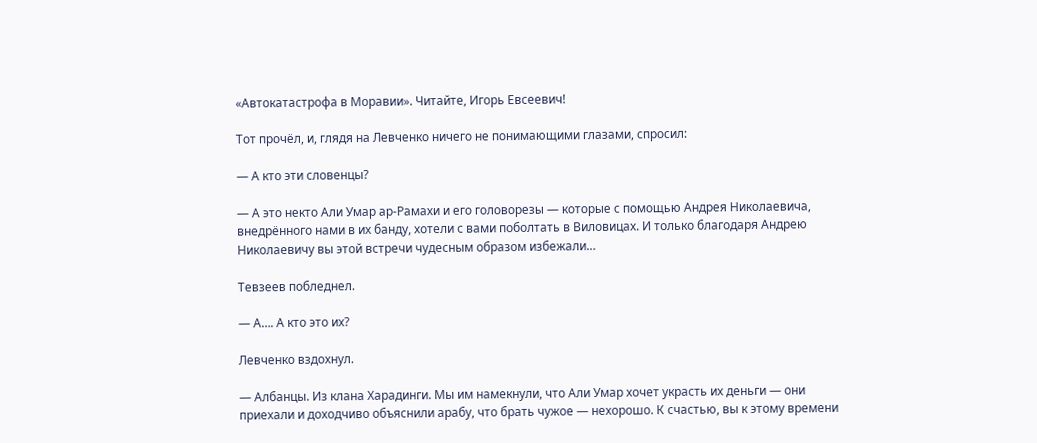«Автокатастрофа в Моравии». Читайте, Игорь Евсеевич!

Тот прочёл, и, глядя на Левченко ничего не понимающими глазами, спросил:

— А кто эти словенцы?

— А это некто Али Умар ар-Рамахи и его головорезы — которые с помощью Андрея Николаевича, внедрённого нами в их банду, хотели с вами поболтать в Виловицах. И только благодаря Андрею Николаевичу вы этой встречи чудесным образом избежали…

Тевзеев побледнел.

— А…. А кто это их?

Левченко вздохнул.

— Албанцы. Из клана Харадинги. Мы им намекнули, что Али Умар хочет украсть их деньги — они приехали и доходчиво объяснили арабу, что брать чужое — нехорошо. К счастью, вы к этому времени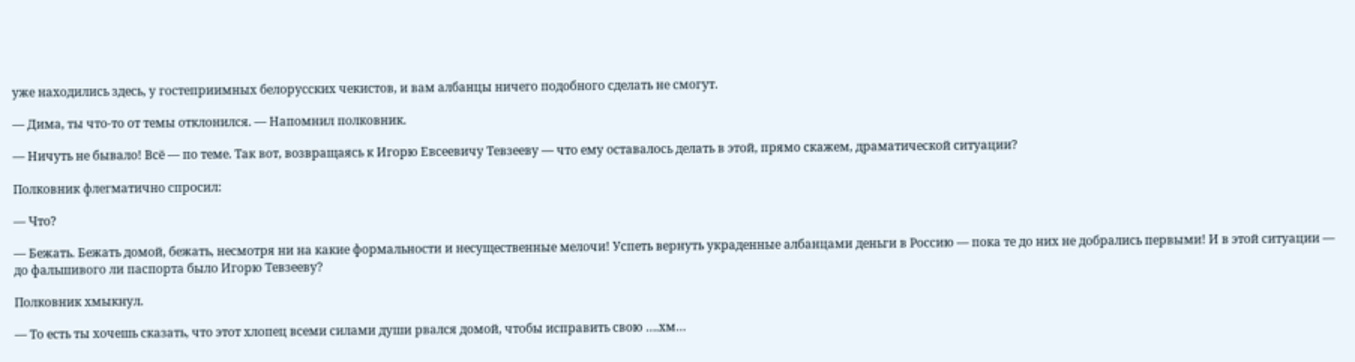уже находились здесь, у гостеприимных белорусских чекистов, и вам албанцы ничего подобного сделать не смогут.

— Дима, ты что-то от темы отклонился. — Напомнил полковник.

— Ничуть не бывало! Всё — по теме. Так вот, возвращаясь к Игорю Евсеевичу Тевзееву — что ему оставалось делать в этой, прямо скажем, драматической ситуации?

Полковник флегматично спросил:

— Что?

— Бежать. Бежать домой, бежать, несмотря ни на какие формальности и несущественные мелочи! Успеть вернуть украденные албанцами деньги в Россию — пока те до них не добрались первыми! И в этой ситуации — до фальшивого ли паспорта было Игорю Тевзееву?

Полковник хмыкнул.

— То есть ты хочешь сказать, что этот хлопец всеми силами души рвался домой, чтобы исправить свою ….хм…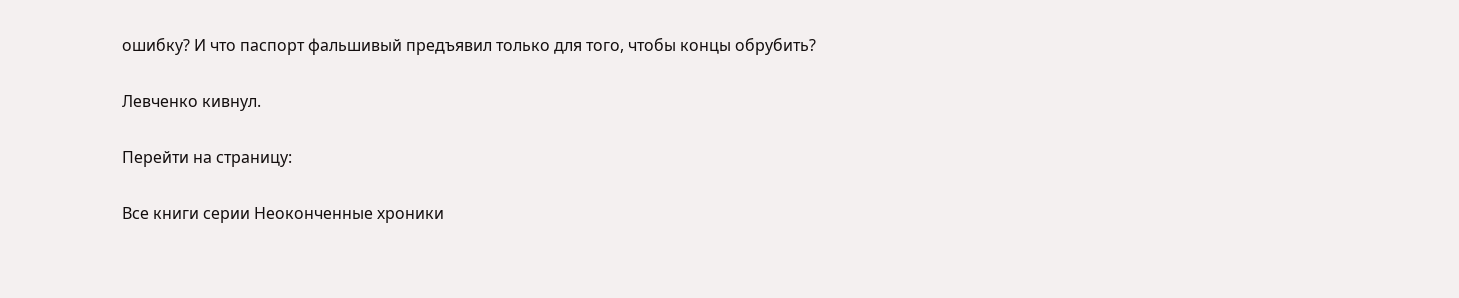ошибку? И что паспорт фальшивый предъявил только для того, чтобы концы обрубить?

Левченко кивнул.

Перейти на страницу:

Все книги серии Неоконченные хроники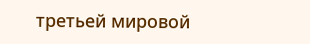третьей мировой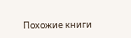Похожие книги